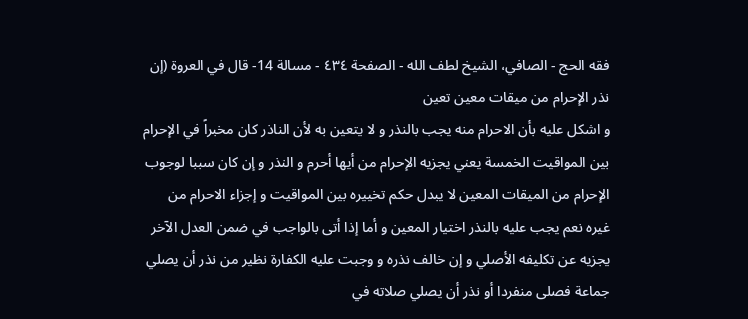فقه الحج - الصافي، الشيخ لطف الله - الصفحة ٤٣٤ - مسالة 14- قال في العروة (إن نذر الإحرام من ميقات معين تعين
و اشكل عليه بأن الاحرام منه يجب بالنذر و لا يتعين به لأن الناذر كان مخبراً في الإحرام بين المواقيت الخمسة يعني يجزيه الإحرام من أيها أحرم و النذر و إن كان سببا لوجوب الإحرام من الميقات المعين لا يبدل حكم تخييره بين المواقيت و إجزاء الاحرام من غيره نعم يجب عليه بالنذر اختيار المعين و أما إذا أتى بالواجب في ضمن العدل الآخر يجزيه عن تكليفه الأصلي و إن خالف نذره و وجبت عليه الكفارة نظير من نذر أن يصلي جماعة فصلى منفردا أو نذر أن يصلي صلاته في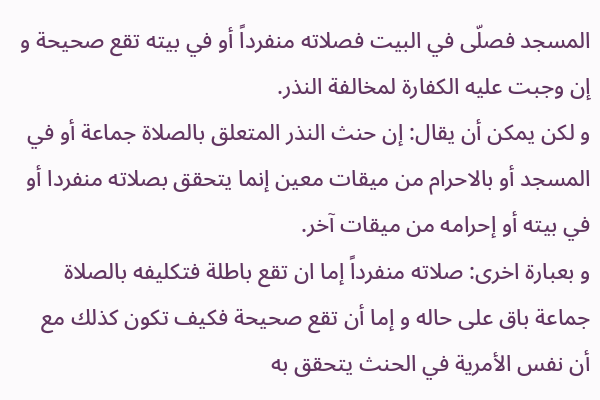المسجد فصلّى في البيت فصلاته منفرداً أو في بيته تقع صحيحة و إن وجبت عليه الكفارة لمخالفة النذر.
و لكن يمكن أن يقال: إن حنث النذر المتعلق بالصلاة جماعة أو في المسجد أو بالاحرام من ميقات معين إنما يتحقق بصلاته منفردا أو في بيته أو إحرامه من ميقات آخر.
و بعبارة اخرى: صلاته منفرداً إما ان تقع باطلة فتكليفه بالصلاة جماعة باق على حاله و إما أن تقع صحيحة فكيف تكون كذلك مع أن نفس الأمرية في الحنث يتحقق به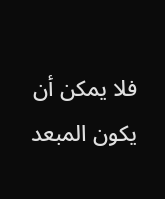فلا يمكن أن يكون المبعد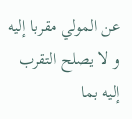عن المولي مقربا إليه و لا يصلح التقرب إليه بما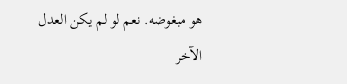هو مبغوضه. نعم لو لم يكن العدل الآخر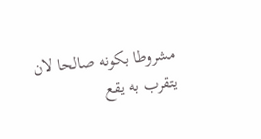مشروطا بكونه صالحا لان يتقرب به يقع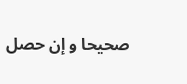صحيحا و إن حصل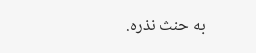به حنث نذره.